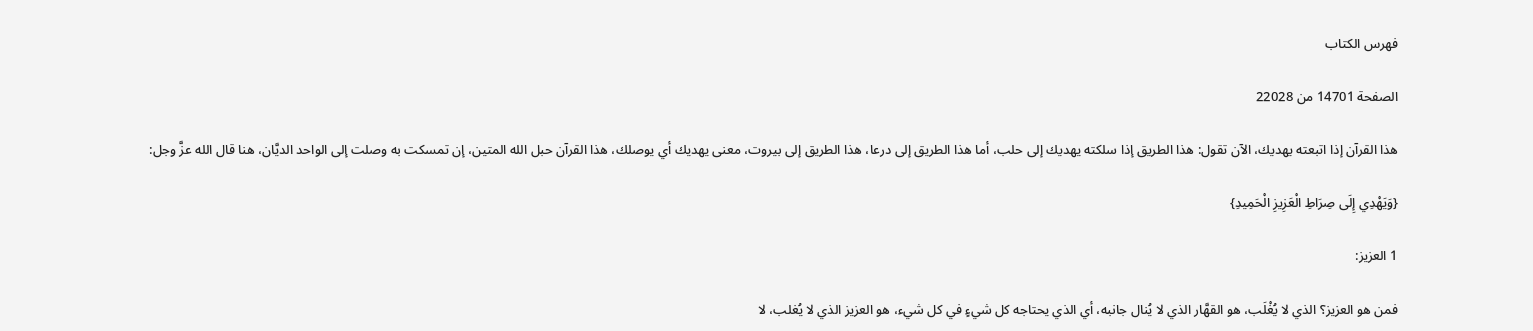فهرس الكتاب

الصفحة 14701 من 22028

هذا القرآن إذا اتبعته يهديك، الآن تقول: هذا الطريق إذا سلكته يهديك إلى حلب، أما هذا الطريق إلى درعا، هذا الطريق إلى بيروت، معنى يهديك أي يوصلك، هذا القرآن حبل الله المتين، إن تمسكت به وصلت إلى الواحد الديَّان، هنا قال الله عزَّ وجل:

{وَيَهْدِي إِلَى صِرَاطِ الْعَزِيزِ الْحَمِيدِ}

1 العزيز:

فمن هو العزيز؟ الذي لا يُغْلَب، هو القهَّار الذي لا يُنال جانبه، أي الذي يحتاجه كل شيءٍ في كل شيء، هو العزيز الذي لا يُغلب، لا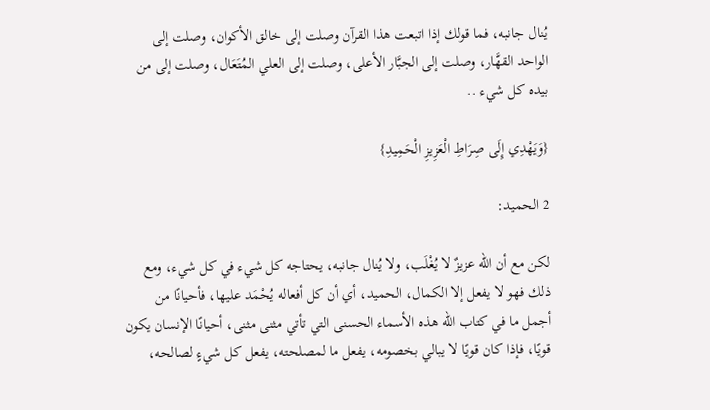يُنال جانبه، فما قولك إذا اتبعت هذا القرآن وصلت إلى خالق الأكوان، وصلت إلى الواحد القهَّار، وصلت إلى الجبَّار الأعلى، وصلت إلى العلي المُتَعَال، وصلت إلى من بيده كل شيء ..

{وَيَهْدِي إِلَى صِرَاطِ الْعَزِيزِ الْحَمِيدِ}

2 الحميد:

لكن مع أن الله عزيزٌ لا يُغْلَب، ولا يُنال جانبه، يحتاجه كل شيء في كل شيء، ومع ذلك فهو لا يفعل إلا الكمال، الحميد، أي أن كل أفعاله يُحْمَد عليها، فأحيانًا من أجمل ما في كتاب الله هذه الأسماء الحسنى التي تأتي مثنى مثنى، أحيانًا الإنسان يكون قويًا، فإذا كان قويًا لا يبالي بخصومه، يفعل ما لمصلحته، يفعل كل شيءٍ لصالحه،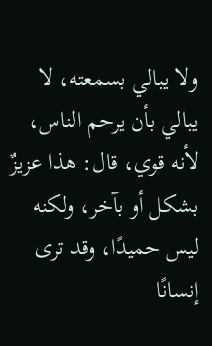ولا يبالي بسمعته، لا يبالي بأن يرحم الناس، لأنه قوي، قال: هذا عزيزٌ بشكل أو بآخر، ولكنه ليس حميدًا، وقد ترى إنسانًا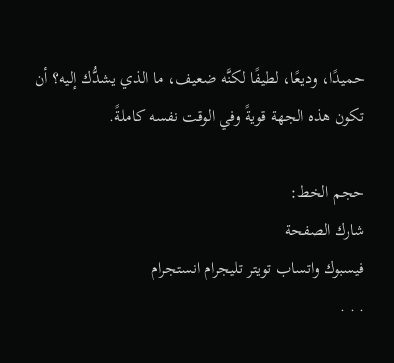حميدًا، وديعًا، لطيفًا لكنَّه ضعيف، ما الذي يشدُّك إليه؟ أن تكون هذه الجهة قويةً وفي الوقت نفسه كاملةً.

حجم الخط:
شارك الصفحة
فيسبوك واتساب تويتر تليجرام انستجرام
. . .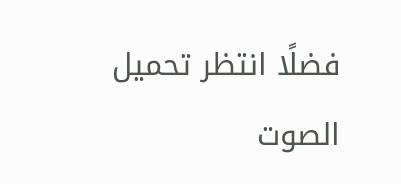فضلًا انتظر تحميل الصوت